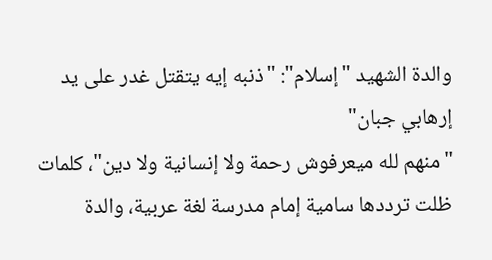والدة الشهيد "إسلام": "ذنبه إيه يتقتل غدر على يد إرهابي جبان"
"منهم لله ميعرفوش رحمة ولا إنسانية ولا دين"، كلمات ظلت ترددها سامية إمام مدرسة لغة عربية، والدة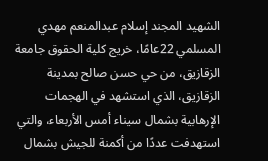الشهيد المجند إسلام عبدالمنعم مهدي المسلمي 22عامًا، خريج كلية الحقوق جامعة الزقازيق، من حي حسن صالح بمدينة الزقازيق، الذي استشهد في الهجمات الإرهابية بشمال سيناء أمس الأربعاء، والتي استهدفت عددًا من أكمنة للجيش بشمال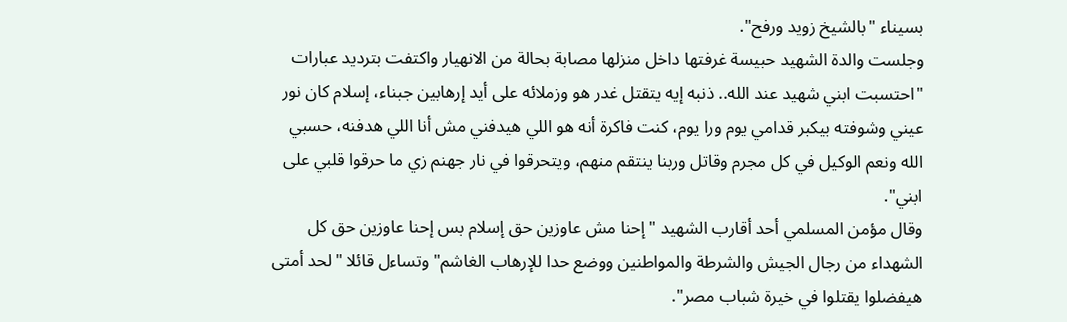بسيناء "بالشيخ زويد ورفح".
وجلست والدة الشهيد حبيسة غرفتها داخل منزلها مصابة بحالة من الانهيار واكتفت بترديد عبارات "احتسبت ابني شهيد عند الله.. ذنبه إيه يتقتل غدر هو وزملائه على أيد إرهابين جبناء، إسلام كان نور عيني وشوفته بيكبر قدامي يوم ورا يوم، كنت فاكرة أنه هو اللي هيدفني مش أنا اللي هدفنه، حسبي الله ونعم الوكيل في كل مجرم وقاتل وربنا ينتقم منهم، ويتحرقوا في نار جهنم زي ما حرقوا قلبي على ابني".
وقال مؤمن المسلمي أحد أقارب الشهيد "إحنا مش عاوزين حق إسلام بس إحنا عاوزين حق كل الشهداء من رجال الجيش والشرطة والمواطنين ووضع حدا للإرهاب الغاشم" وتساءل قائلا "لحد أمتى هيفضلوا يقتلوا في خيرة شباب مصر".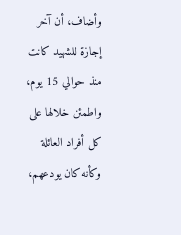وأضاف، أن آخر إجازة للشهيد كانت منذ حوالي 15 يوم، واطمئن خلالها على كل أفراد العائلة وكأنه كان يودعهم،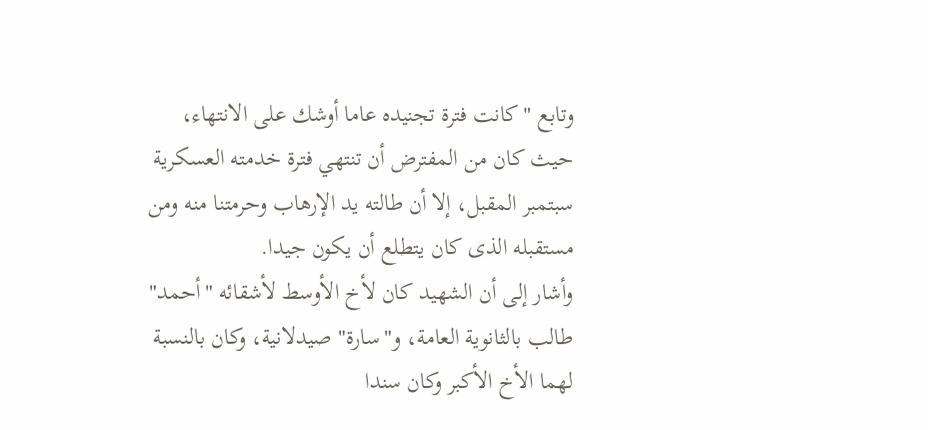وتابع "كانت فترة تجنيده عاما أوشك على الانتهاء، حيث كان من المفترض أن تنتهي فترة خدمته العسكرية سبتمبر المقبل، إلا أن طالته يد الإرهاب وحرمتنا منه ومن مستقبله الذى كان يتطلع أن يكون جيدا.
وأشار إلى أن الشهيد كان لأخ الأوسط لأشقائه "أحمد" طالب بالثانوية العامة، و"سارة" صيدلانية، وكان بالنسبة لهما الأخ الأكبر وكان سندا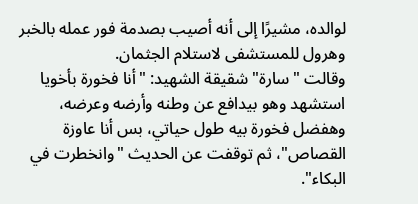لوالده، مشيرًا إلى أنه أصيب بصدمة فور عمله بالخبر وهرول للمستشفى لاستلام الجثمان.
وقالت "سارة" شقيقة الشهيد: "أنا فخورة بأخويا استشهد وهو بيدافع عن وطنه وأرضه وعرضه، وهفضل فخورة بيه طول حياتي، بس أنا عاوزة القصاص"، ثم توقفت عن الحديث "وانخطرت في البكاء".